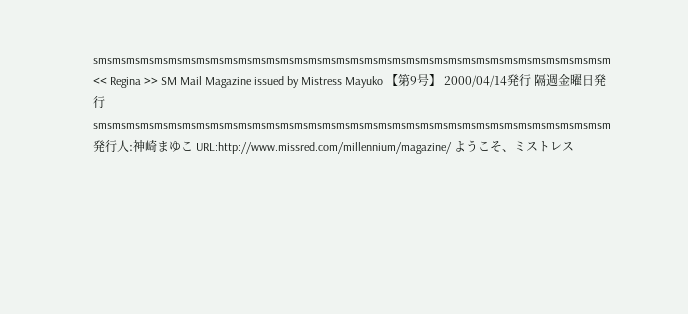smsmsmsmsmsmsmsmsmsmsmsmsmsmsmsmsmsmsmsmsmsmsmsmsmsmsmsmsmsmsmsmsmsmsmsmsm << Regina >> SM Mail Magazine issued by Mistress Mayuko 【第9号】 2000/04/14発行 隔週金曜日発行 smsmsmsmsmsmsmsmsmsmsmsmsmsmsmsmsmsmsmsmsmsmsmsmsmsmsmsmsmsmsmsmsmsmsmsmsm 発行人:神崎まゆこ URL:http://www.missred.com/millennium/magazine/ ようこそ、ミストレス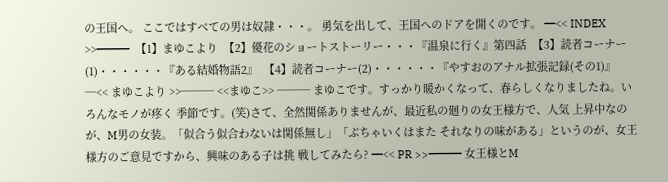の王国へ。 ここではすべての男は奴隷・・・。 勇気を出して、王国へのドアを開くのです。 ━<< INDEX >>━━━  【1】まゆこより  【2】優花のショートストーリー・・・『温泉に行く』第四話  【3】読者コーナー(1)・・・・・・『ある結婚物語2』  【4】読者コーナー(2)・・・・・・『やすおのアナル拡張記録(その1)』 ─<< まゆこより >>─── <<まゆこ>> ─── まゆこです。すっかり暖かくなって、春らしくなりましたね。いろんなモノが疼く 季節です。(笑)さて、全然関係ありませんが、最近私の廻りの女王様方で、人気 上昇中なのが、M男の女装。「似合う似合わないは関係無し」「ぶちゃいくはまた それなりの味がある」というのが、女王様方のご意見ですから、興味のある子は挑 戦してみたら? ━<< PR >>━━━ 女王様とM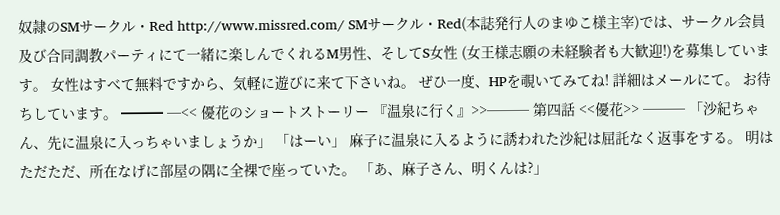奴隷のSMサークル・Red http://www.missred.com/ SMサークル・Red(本誌発行人のまゆこ様主宰)では、サークル会員 及び合同調教パーティにて一緒に楽しんでくれるM男性、そしてS女性 (女王様志願の未経験者も大歓迎!)を募集しています。 女性はすべて無料ですから、気軽に遊びに来て下さいね。 ぜひ一度、HPを覗いてみてね! 詳細はメールにて。 お待ちしています。 ━━━ ─<< 優花のショートストーリー 『温泉に行く』>>─── 第四話 <<優花>> ─── 「沙紀ちゃん、先に温泉に入っちゃいましょうか」 「はーい」 麻子に温泉に入るように誘われた沙紀は屈託なく返事をする。 明はただただ、所在なげに部屋の隅に全裸で座っていた。 「あ、麻子さん、明くんは?」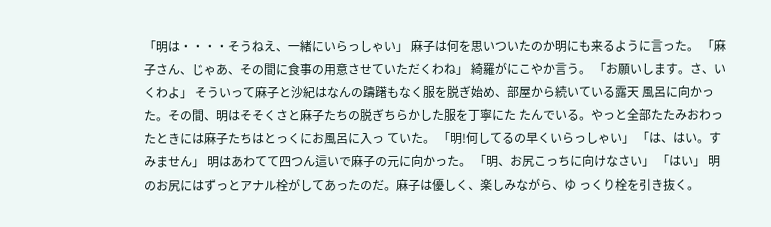「明は・・・・そうねえ、一緒にいらっしゃい」 麻子は何を思いついたのか明にも来るように言った。 「麻子さん、じゃあ、その間に食事の用意させていただくわね」 綺羅がにこやか言う。 「お願いします。さ、いくわよ」 そういって麻子と沙紀はなんの躊躇もなく服を脱ぎ始め、部屋から続いている露天 風呂に向かった。その間、明はそそくさと麻子たちの脱ぎちらかした服を丁寧にた たんでいる。やっと全部たたみおわったときには麻子たちはとっくにお風呂に入っ ていた。 「明!何してるの早くいらっしゃい」 「は、はい。すみません」 明はあわてて四つん這いで麻子の元に向かった。 「明、お尻こっちに向けなさい」 「はい」 明のお尻にはずっとアナル栓がしてあったのだ。麻子は優しく、楽しみながら、ゆ っくり栓を引き抜く。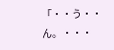「・・う・・ん。・・・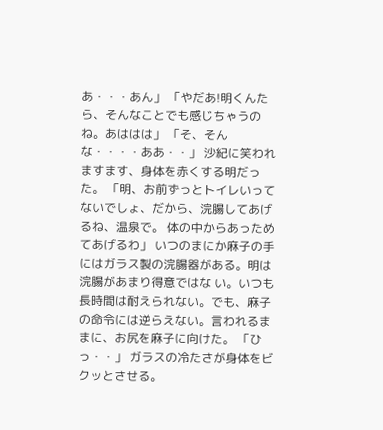あ・・・あん」 「やだあ!明くんたら、そんなことでも感じちゃうのね。あははは」 「そ、そんな・・・・ああ・・」 沙紀に笑われますます、身体を赤くする明だった。 「明、お前ずっとトイレいってないでしょ、だから、浣腸してあげるね、温泉で。 体の中からあっためてあげるわ」 いつのまにか麻子の手にはガラス製の浣腸器がある。明は浣腸があまり得意ではな い。いつも長時間は耐えられない。でも、麻子の命令には逆らえない。言われるま まに、お尻を麻子に向けた。 「ひっ・・」 ガラスの冷たさが身体をビクッとさせる。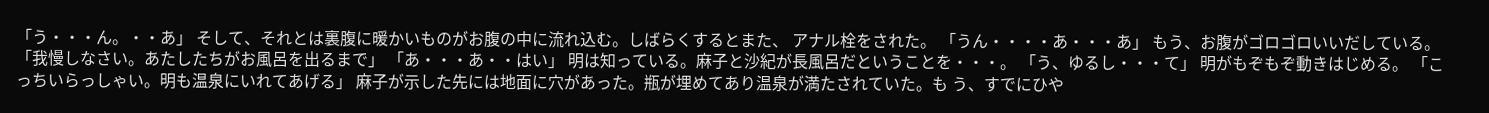「う・・・ん。・・あ」 そして、それとは裏腹に暖かいものがお腹の中に流れ込む。しばらくするとまた、 アナル栓をされた。 「うん・・・・あ・・・あ」 もう、お腹がゴロゴロいいだしている。 「我慢しなさい。あたしたちがお風呂を出るまで」 「あ・・・あ・・はい」 明は知っている。麻子と沙紀が長風呂だということを・・・。 「う、ゆるし・・・て」 明がもぞもぞ動きはじめる。 「こっちいらっしゃい。明も温泉にいれてあげる」 麻子が示した先には地面に穴があった。瓶が埋めてあり温泉が満たされていた。も う、すでにひや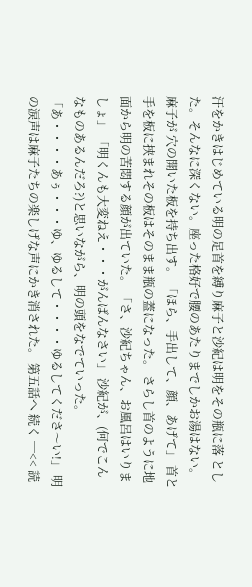汗をかきはじめている明の足首を縛り麻子と沙紀は明をその瓶に落 とした。そんなに深くない。座った格好で腰のあたりまでしかお湯はない。麻子が 穴の開いた板を持ち出す。 「ほら、手出して、顔、あげて」 首と手を板に挟まれその板はそのまま瓶の蓋になった。 さらし首のように地面から明の苦悶する顔が出ていた。 「さ、沙紀ちゃん、お風呂はいりましょ」 「明くんも大変ねえ・・・がんばんなさい」 沙紀が、(何でこんなものあるんだろ?)と思いながら、明の頭をなでていった。 「あ・・・・あぅ・・・ゆ、ゆるして・・・・ゆるしてくださ〜い!」 明の涙声は麻子たちの楽しげな声にかき消された。 第五話へ 続く ─<< 読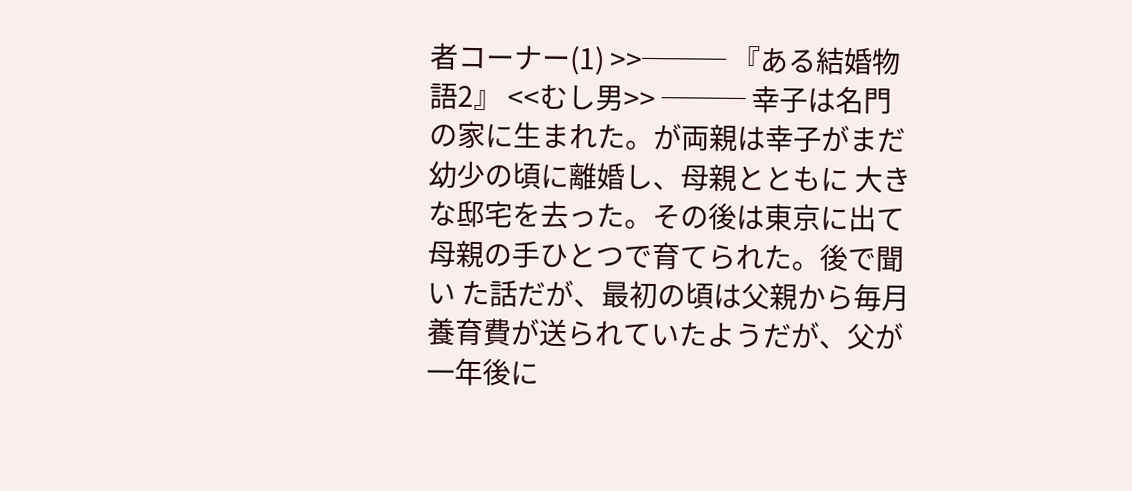者コーナー(1) >>─── 『ある結婚物語2』 <<むし男>> ─── 幸子は名門の家に生まれた。が両親は幸子がまだ幼少の頃に離婚し、母親とともに 大きな邸宅を去った。その後は東京に出て母親の手ひとつで育てられた。後で聞い た話だが、最初の頃は父親から毎月養育費が送られていたようだが、父が一年後に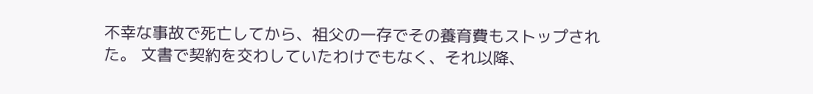不幸な事故で死亡してから、祖父の一存でその養育費もストップされた。 文書で契約を交わしていたわけでもなく、それ以降、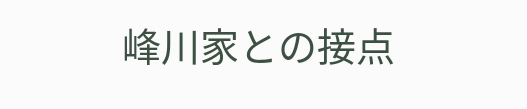峰川家との接点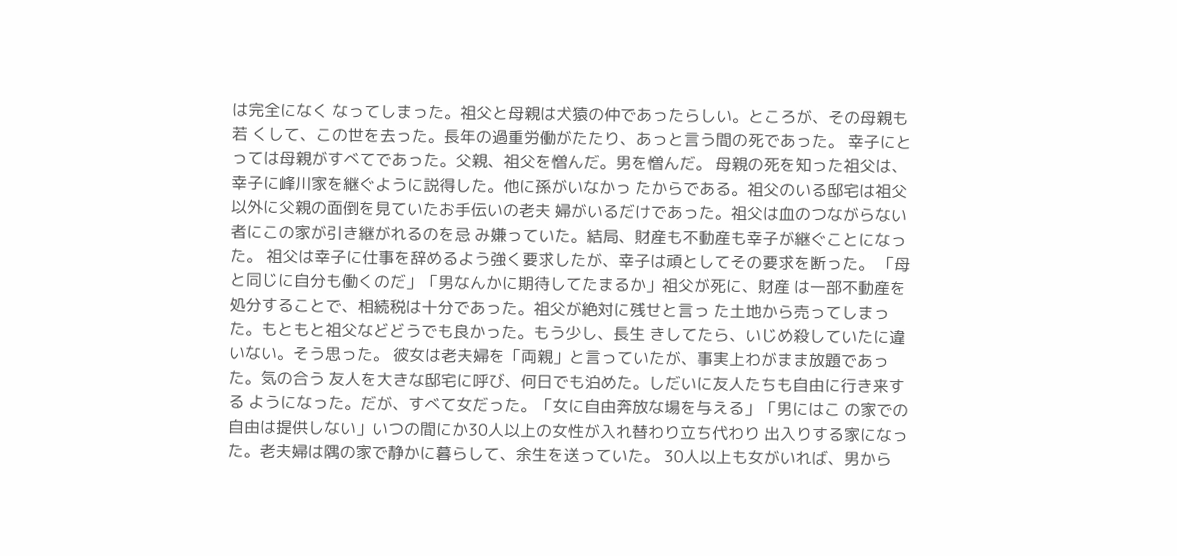は完全になく なってしまった。祖父と母親は犬猿の仲であったらしい。ところが、その母親も若 くして、この世を去った。長年の過重労働がたたり、あっと言う間の死であった。 幸子にとっては母親がすべてであった。父親、祖父を憎んだ。男を憎んだ。 母親の死を知った祖父は、幸子に峰川家を継ぐように説得した。他に孫がいなかっ たからである。祖父のいる邸宅は祖父以外に父親の面倒を見ていたお手伝いの老夫 婦がいるだけであった。祖父は血のつながらない者にこの家が引き継がれるのを忌 み嫌っていた。結局、財産も不動産も幸子が継ぐことになった。 祖父は幸子に仕事を辞めるよう強く要求したが、幸子は頑としてその要求を断った。 「母と同じに自分も働くのだ」「男なんかに期待してたまるか」祖父が死に、財産 は一部不動産を処分することで、相続税は十分であった。祖父が絶対に残せと言っ た土地から売ってしまった。もともと祖父などどうでも良かった。もう少し、長生 きしてたら、いじめ殺していたに違いない。そう思った。 彼女は老夫婦を「両親」と言っていたが、事実上わがまま放題であった。気の合う 友人を大きな邸宅に呼び、何日でも泊めた。しだいに友人たちも自由に行き来する ようになった。だが、すべて女だった。「女に自由奔放な場を与える」「男にはこ の家での自由は提供しない」いつの間にか30人以上の女性が入れ替わり立ち代わり 出入りする家になった。老夫婦は隅の家で静かに暮らして、余生を送っていた。 30人以上も女がいれば、男から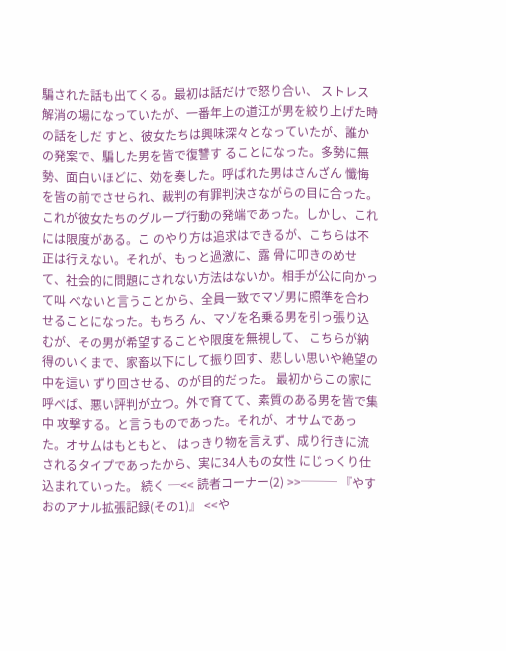騙された話も出てくる。最初は話だけで怒り合い、 ストレス解消の場になっていたが、一番年上の道江が男を絞り上げた時の話をしだ すと、彼女たちは興味深々となっていたが、誰かの発案で、騙した男を皆で復讐す ることになった。多勢に無勢、面白いほどに、効を奏した。呼ばれた男はさんざん 懺悔を皆の前でさせられ、裁判の有罪判決さながらの目に合った。 これが彼女たちのグループ行動の発端であった。しかし、これには限度がある。こ のやり方は追求はできるが、こちらは不正は行えない。それが、もっと過激に、露 骨に叩きのめせて、社会的に問題にされない方法はないか。相手が公に向かって叫 べないと言うことから、全員一致でマゾ男に照準を合わせることになった。もちろ ん、マゾを名乗る男を引っ張り込むが、その男が希望することや限度を無視して、 こちらが納得のいくまで、家畜以下にして振り回す、悲しい思いや絶望の中を這い ずり回させる、のが目的だった。 最初からこの家に呼べば、悪い評判が立つ。外で育てて、素質のある男を皆で集中 攻撃する。と言うものであった。それが、オサムであった。オサムはもともと、 はっきり物を言えず、成り行きに流されるタイプであったから、実に34人もの女性 にじっくり仕込まれていった。 続く ─<< 読者コーナー(2) >>─── 『やすおのアナル拡張記録(その1)』 <<や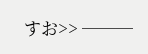すお>> ───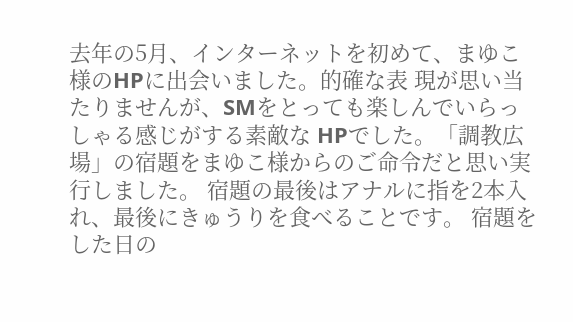去年の5月、インターネットを初めて、まゆこ様のHPに出会いました。的確な表 現が思い当たりませんが、SMをとっても楽しんでいらっしゃる感じがする素敵な HPでした。「調教広場」の宿題をまゆこ様からのご命令だと思い実行しました。 宿題の最後はアナルに指を2本入れ、最後にきゅうりを食べることです。 宿題をした日の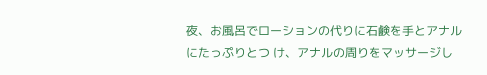夜、お風呂でローションの代りに石鹸を手とアナルにたっぷりとつ け、アナルの周りをマッサージし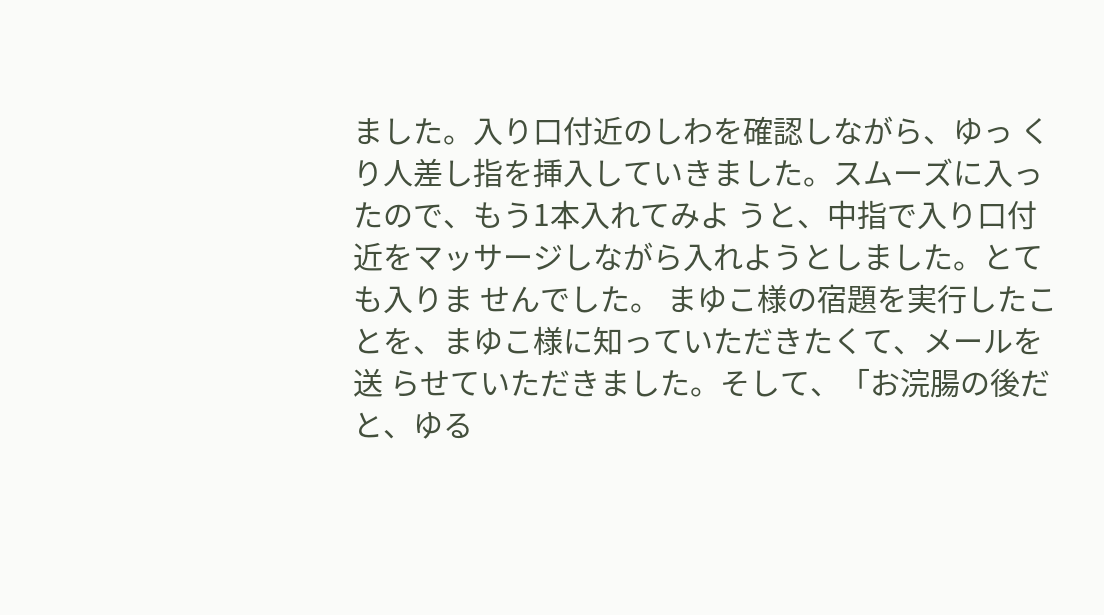ました。入り口付近のしわを確認しながら、ゆっ くり人差し指を挿入していきました。スムーズに入ったので、もう1本入れてみよ うと、中指で入り口付近をマッサージしながら入れようとしました。とても入りま せんでした。 まゆこ様の宿題を実行したことを、まゆこ様に知っていただきたくて、メールを送 らせていただきました。そして、「お浣腸の後だと、ゆる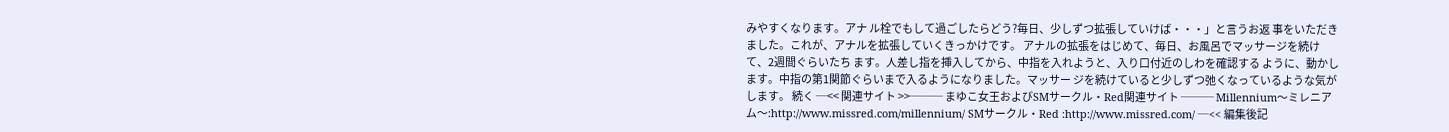みやすくなります。アナ ル栓でもして過ごしたらどう?毎日、少しずつ拡張していけば・・・」と言うお返 事をいただきました。これが、アナルを拡張していくきっかけです。 アナルの拡張をはじめて、毎日、お風呂でマッサージを続けて、2週間ぐらいたち ます。人差し指を挿入してから、中指を入れようと、入り口付近のしわを確認する ように、動かします。中指の第1関節ぐらいまで入るようになりました。マッサー ジを続けていると少しずつ弛くなっているような気がします。 続く ─<< 関連サイト >>─── まゆこ女王およびSMサークル・Red関連サイト ─── Millennium〜ミレニアム〜:http://www.missred.com/millennium/ SMサークル・Red :http://www.missred.com/ ─<< 編集後記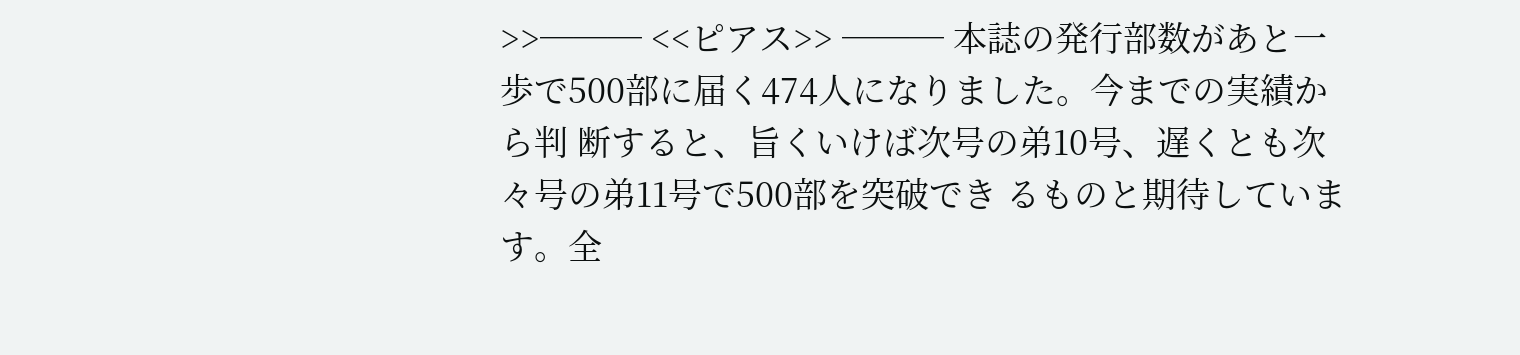>>─── <<ピアス>> ─── 本誌の発行部数があと一歩で500部に届く474人になりました。今までの実績から判 断すると、旨くいけば次号の弟10号、遅くとも次々号の弟11号で500部を突破でき るものと期待しています。全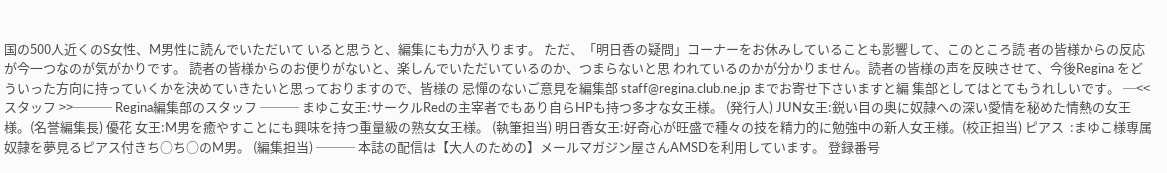国の500人近くのS女性、M男性に読んでいただいて いると思うと、編集にも力が入ります。 ただ、「明日香の疑問」コーナーをお休みしていることも影響して、このところ読 者の皆様からの反応が今一つなのが気がかりです。 読者の皆様からのお便りがないと、楽しんでいただいているのか、つまらないと思 われているのかが分かりません。読者の皆様の声を反映させて、今後Regina をどういった方向に持っていくかを決めていきたいと思っておりますので、皆様の 忌憚のないご意見を編集部 staff@regina.club.ne.jp までお寄せ下さいますと編 集部としてはとてもうれしいです。 ─<< スタッフ >>─── Regina編集部のスタッフ ─── まゆこ女王:サークルRedの主宰者でもあり自らHPも持つ多才な女王様。 (発行人) JUN女王:鋭い目の奥に奴隷への深い愛情を秘めた情熱の女王様。(名誉編集長) 優花 女王:M男を癒やすことにも興味を持つ重量級の熟女女王様。 (執筆担当) 明日香女王:好奇心が旺盛で種々の技を精力的に勉強中の新人女王様。(校正担当) ピアス  :まゆこ様専属奴隷を夢見るピアス付きち○ち○のM男。 (編集担当) ─── 本誌の配信は【大人のための】メールマガジン屋さんAMSDを利用しています。 登録番号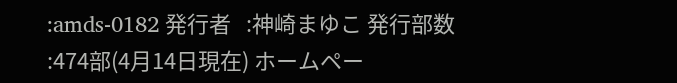:amds-0182 発行者   :神崎まゆこ 発行部数  :474部(4月14日現在) ホームペー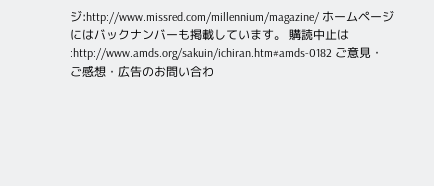ジ:http://www.missred.com/millennium/magazine/ ホームページにはバックナンバーも掲載しています。 購読中止は :http://www.amds.org/sakuin/ichiran.htm#amds-0182 ご意見・ご感想・広告のお問い合わ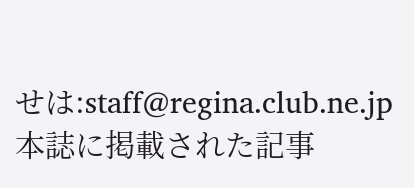せは:staff@regina.club.ne.jp 本誌に掲載された記事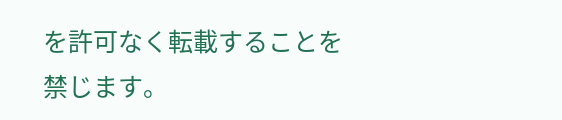を許可なく転載することを禁じます。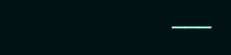───